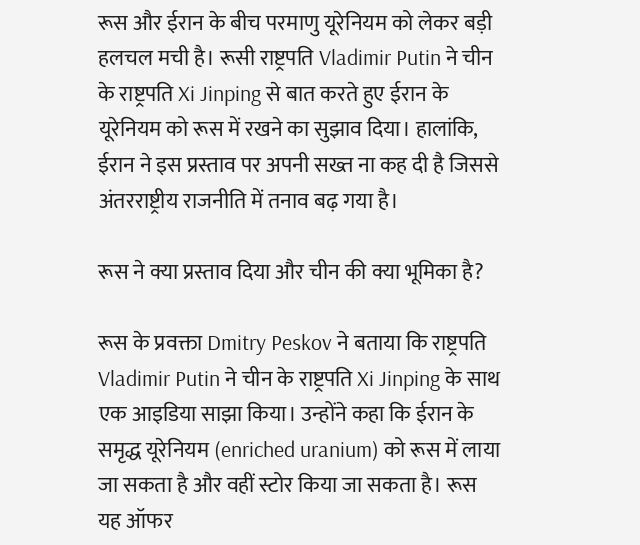रूस और ईरान के बीच परमाणु यूरेनियम को लेकर बड़ी हलचल मची है। रूसी राष्ट्रपति Vladimir Putin ने चीन के राष्ट्रपति Xi Jinping से बात करते हुए ईरान के यूरेनियम को रूस में रखने का सुझाव दिया। हालांकि, ईरान ने इस प्रस्ताव पर अपनी सख्त ना कह दी है जिससे अंतरराष्ट्रीय राजनीति में तनाव बढ़ गया है।

रूस ने क्या प्रस्ताव दिया और चीन की क्या भूमिका है?

रूस के प्रवक्ता Dmitry Peskov ने बताया कि राष्ट्रपति Vladimir Putin ने चीन के राष्ट्रपति Xi Jinping के साथ एक आइडिया साझा किया। उन्होंने कहा कि ईरान के समृद्ध यूरेनियम (enriched uranium) को रूस में लाया जा सकता है और वहीं स्टोर किया जा सकता है। रूस यह ऑफर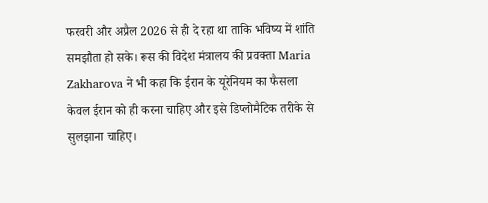फरवरी और अप्रैल 2026 से ही दे रहा था ताकि भविष्य में शांति समझौता हो सके। रूस की विदेश मंत्रालय की प्रवक्ता Maria Zakharova ने भी कहा कि ईरान के यूरेनियम का फैसला केवल ईरान को ही करना चाहिए और इसे डिप्लोमैटिक तरीके से सुलझाना चाहिए।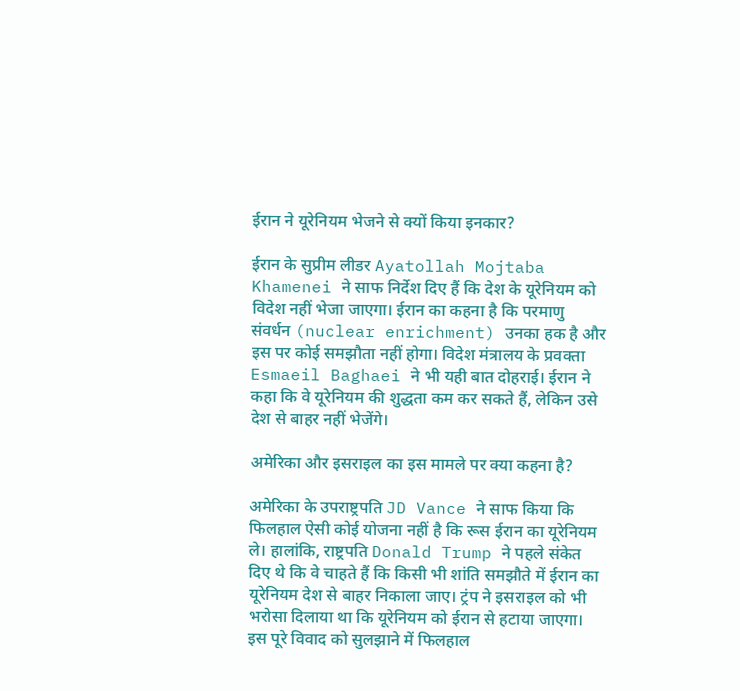ईरान ने यूरेनियम भेजने से क्यों किया इनकार?

ईरान के सुप्रीम लीडर Ayatollah Mojtaba Khamenei ने साफ निर्देश दिए हैं कि देश के यूरेनियम को विदेश नहीं भेजा जाएगा। ईरान का कहना है कि परमाणु संवर्धन (nuclear enrichment) उनका हक है और इस पर कोई समझौता नहीं होगा। विदेश मंत्रालय के प्रवक्ता Esmaeil Baghaei ने भी यही बात दोहराई। ईरान ने कहा कि वे यूरेनियम की शुद्धता कम कर सकते हैं, लेकिन उसे देश से बाहर नहीं भेजेंगे।

अमेरिका और इसराइल का इस मामले पर क्या कहना है?

अमेरिका के उपराष्ट्रपति JD Vance ने साफ किया कि फिलहाल ऐसी कोई योजना नहीं है कि रूस ईरान का यूरेनियम ले। हालांकि, राष्ट्रपति Donald Trump ने पहले संकेत दिए थे कि वे चाहते हैं कि किसी भी शांति समझौते में ईरान का यूरेनियम देश से बाहर निकाला जाए। ट्रंप ने इसराइल को भी भरोसा दिलाया था कि यूरेनियम को ईरान से हटाया जाएगा। इस पूरे विवाद को सुलझाने में फिलहाल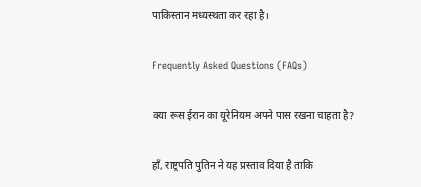पाकिस्तान मध्यस्थता कर रहा है।

Frequently Asked Questions (FAQs)

क्या रूस ईरान का यूरेनियम अपने पास रखना चाहता है?

हाँ, राष्ट्रपति पुतिन ने यह प्रस्ताव दिया है ताकि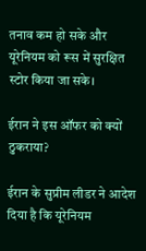तनाव कम हो सके और यूरेनियम को रूस में सुरक्षित स्टोर किया जा सके।

ईरान ने इस ऑफर को क्यों ठुकराया?

ईरान के सुप्रीम लीडर ने आदेश दिया है कि यूरेनियम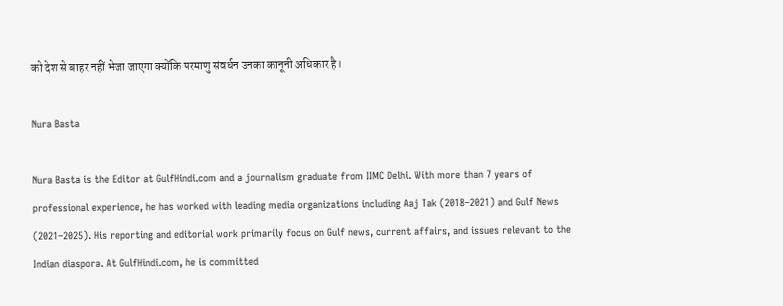को देश से बाहर नहीं भेजा जाएगा क्योंकि परमाणु संवर्धन उनका कानूनी अधिकार है।

Nura Basta

Nura Basta is the Editor at GulfHindi.com and a journalism graduate from IIMC Delhi. With more than 7 years of professional experience, he has worked with leading media organizations including Aaj Tak (2018–2021) and Gulf News (2021–2025). His reporting and editorial work primarily focus on Gulf news, current affairs, and issues relevant to the Indian diaspora. At GulfHindi.com, he is committed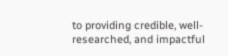to providing credible, well-researched, and impactful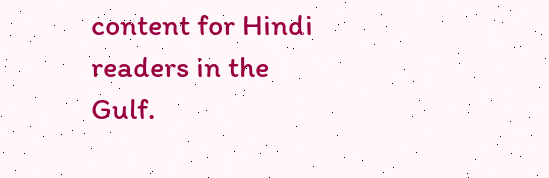content for Hindi readers in the Gulf.